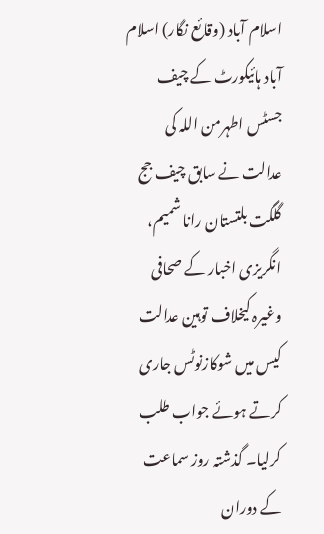اسلام آباد (وقائع نگار) اسلام آباد ہائیکورٹ کے چیف جسٹس اطہرمن اللہ کی عدالت نے سابق چیف جج گلگت بلتستان رانا شمیم، انگریزی اخبار کے صحافی وغیرہ کیخلاف توہین عدالت کیس میں شوکازنوٹس جاری کرتے ہوئے جواب طلب کرلیا۔ گذشتہ روز سماعت کے دوران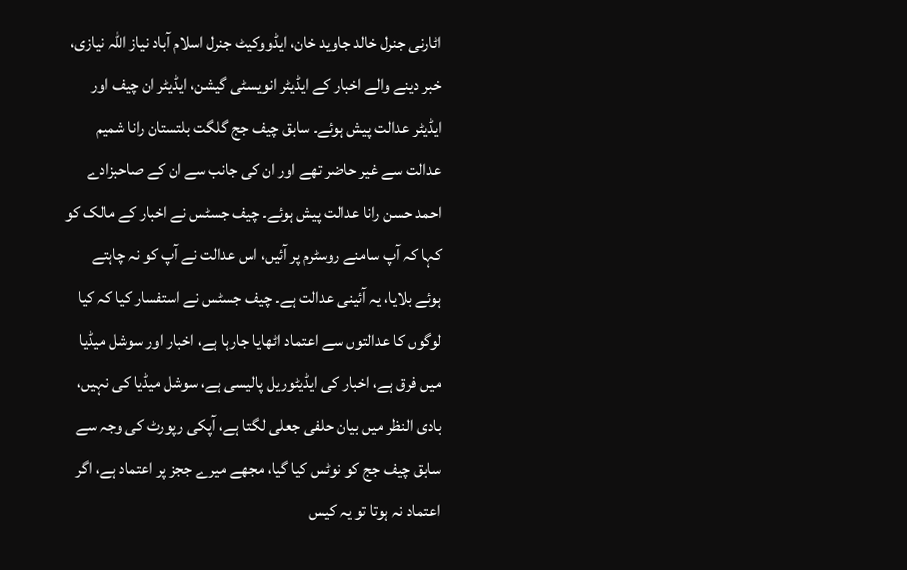اٹارنی جنرل خالد جاوید خان، ایڈووکیٹ جنرل اسلام آباد نیاز اللہ نیازی، خبر دینے والے اخبار کے ایڈیٹر انویسٹی گیشن، ایڈیٹر ان چیف اور ایڈیٹر عدالت پیش ہوئے۔ سابق چیف جج گلگت بلتستان رانا شمیم عدالت سے غیر حاضر تھے اور ان کی جانب سے ان کے صاحبزادے احمد حسن رانا عدالت پیش ہوئے۔ چیف جسٹس نے اخبار کے مالک کو کہا کہ آپ سامنے روسٹرم پر آئیں، اس عدالت نے آپ کو نہ چاہتے ہوئے بلایا، یہ آئینی عدالت ہے۔ چیف جسٹس نے استفسار کیا کہ کیا لوگوں کا عدالتوں سے اعتماد اٹھایا جارہا ہے، اخبار اور سوشل میڈیا میں فرق ہے، اخبار کی ایڈیٹوریل پالیسی ہے، سوشل میڈیا کی نہیں، بادی النظر میں بیان حلفی جعلی لگتا ہے، آپکی رپورٹ کی وجہ سے سابق چیف جج کو نوٹس کیا گیا، مجھے میرے ججز پر اعتماد ہے، اگر اعتماد نہ ہوتا تو یہ کیس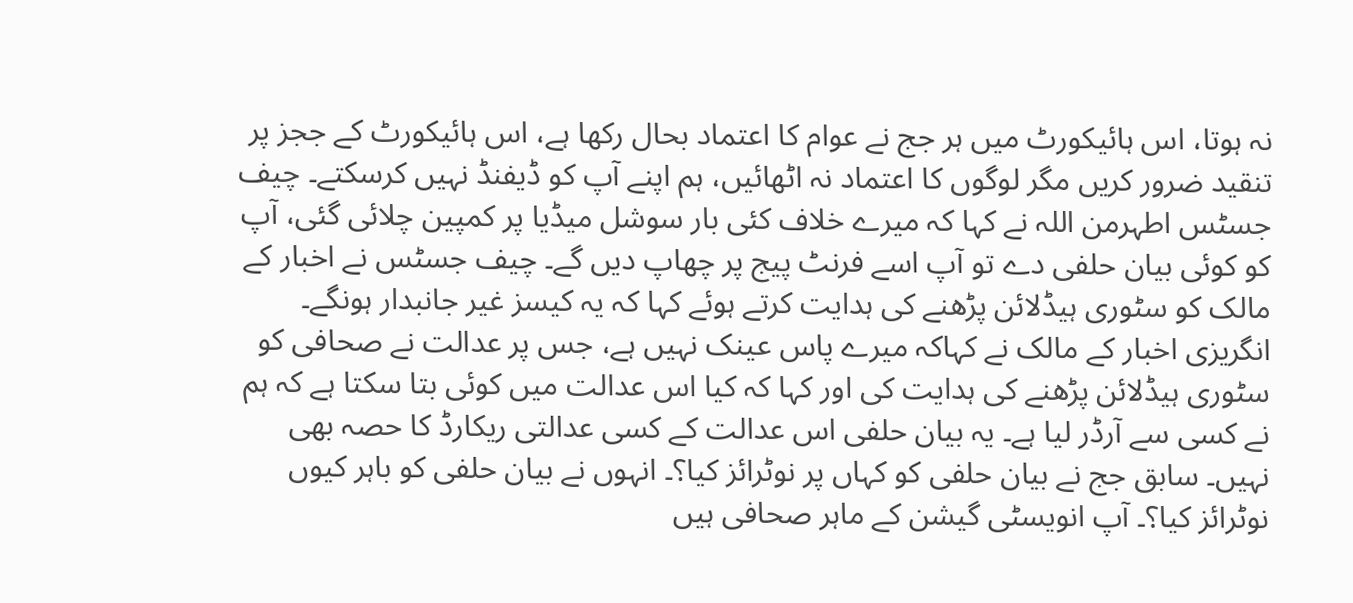نہ ہوتا، اس ہائیکورٹ میں ہر جج نے عوام کا اعتماد بحال رکھا ہے، اس ہائیکورٹ کے ججز پر تنقید ضرور کریں مگر لوگوں کا اعتماد نہ اٹھائیں، ہم اپنے آپ کو ڈیفنڈ نہیں کرسکتے۔ چیف جسٹس اطہرمن اللہ نے کہا کہ میرے خلاف کئی بار سوشل میڈیا پر کمپین چلائی گئی، آپ کو کوئی بیان حلفی دے تو آپ اسے فرنٹ پیج پر چھاپ دیں گے۔ چیف جسٹس نے اخبار کے مالک کو سٹوری ہیڈلائن پڑھنے کی ہدایت کرتے ہوئے کہا کہ یہ کیسز غیر جانبدار ہونگے۔ انگریزی اخبار کے مالک نے کہاکہ میرے پاس عینک نہیں ہے، جس پر عدالت نے صحافی کو سٹوری ہیڈلائن پڑھنے کی ہدایت کی اور کہا کہ کیا اس عدالت میں کوئی بتا سکتا ہے کہ ہم نے کسی سے آرڈر لیا ہے۔ یہ بیان حلفی اس عدالت کے کسی عدالتی ریکارڈ کا حصہ بھی نہیں۔ سابق جج نے بیان حلفی کو کہاں پر نوٹرائز کیا؟۔ انہوں نے بیان حلفی کو باہر کیوں نوٹرائز کیا؟۔ آپ انویسٹی گیشن کے ماہر صحافی ہیں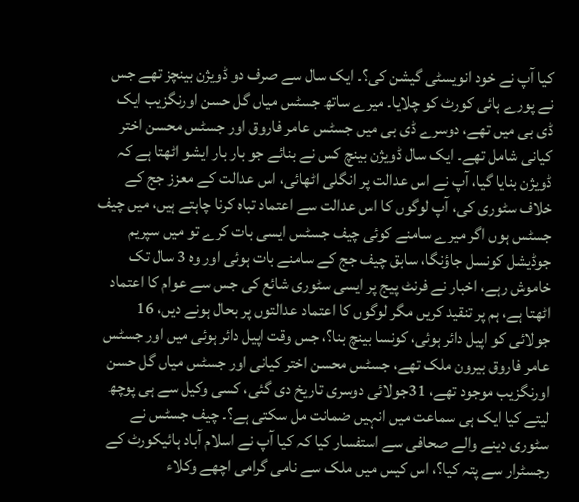کیا آپ نے خود انویسٹی گیشن کی؟۔ ایک سال سے صرف دو ڈویژن بینچز تھے جس نے پورے ہائی کورٹ کو چلایا۔ میرے ساتھ جسٹس میاں گل حسن اورنگزیب ایک ڈی بی میں تھے، دوسرے ڈی بی میں جسٹس عامر فاروق اور جسٹس محسن اختر کیانی شامل تھے۔ ایک سال ڈویژن بینچ کس نے بنائے جو بار بار ایشو اٹھتا ہے کہ ڈویژن بنایا گیا، آپ نے اس عدالت پر انگلی اٹھائی، اس عدالت کے معزز جج کے خلاف سٹوری کی، آپ لوگوں کا اس عدالت سے اعتماد تباہ کرنا چاہتے ہیں، میں چیف جسٹس ہوں اگر میرے سامنے کوئی چیف جسٹس ایسی بات کرے تو میں سپریم جوڈیشل کونسل جاؤنگا، سابق چیف جج کے سامنے بات ہوئی اور وہ 3 سال تک خاموش رہے، اخبار نے فرنٹ پیج پر ایسی سٹوری شائع کی جس سے عوام کا اعتماد اٹھتا ہے، ہم پر تنقید کریں مگر لوگوں کا اعتماد عدالتوں پر بحال ہونے دیں، 16 جولائی کو اپیل دائر ہوئی، کونسا بینچ بنا؟، جس وقت اپیل دائر ہوئی میں اور جسٹس عامر فاروق بیرون ملک تھے، جسٹس محسن اختر کیانی اور جسٹس میاں گل حسن اورنگزیب موجود تھے، 31جولائی دوسری تاریخ دی گئی، کسی وکیل سے ہی پوچھ لیتے کیا ایک ہی سماعت میں انہیں ضمانت مل سکتی ہے؟۔ چیف جسٹس نے سٹوری دینے والے صحافی سے استفسار کیا کہ کیا آپ نے اسلام آباد ہائیکورٹ کے رجسٹرار سے پتہ کیا؟، اس کیس میں ملک سے نامی گرامی اچھے وکلاء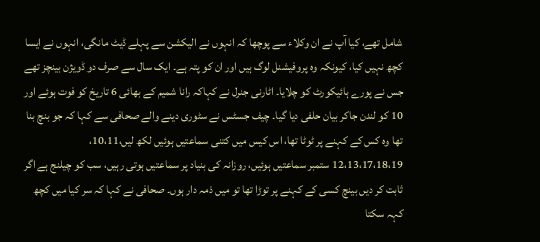شامل تھے، کیا آپ نے ان وکلاء سے پوچھا کہ انہوں نے الیکشن سے پہلے ڈیٹ مانگی، انہوں نے ایسا کچھ نہیں کیا، کیونکہ وہ پروفیشنل لوگ ہیں اور ان کو پتہ ہے۔ ایک سال سے صرف دو ڈویژن بینچز تھے جس نے پورے ہائیکورٹ کو چلایا۔ اٹارنی جنرل نے کہاکہ رانا شمیم کے بھائی 6 تاریخ کو فوت ہوئے اور 10 کو لندن جاکر بیان حلفی دیا گیا۔ چیف جسٹس نے سٹوری دینے والے صحافی سے کہا کہ جو بنچ بنا تھا وہ کس کے کہنے پر ٹوٹا تھا، اس کیس میں کتنی سماعتیں ہوئیں لکھ لیں،10،11، 12،13،17،18،19 ستمبر سماعتیں ہوئیں، روزانہ کی بنیاد پر سماعتیں ہوتی رہیں، سب کو چیلنج ہے اگر ثابت کر دیں بینچ کسی کے کہنے پر توڑا تھا تو میں ذمہ دار ہوں۔ صحافی نے کہا کہ سر کیا میں کچھ کہہ سکتا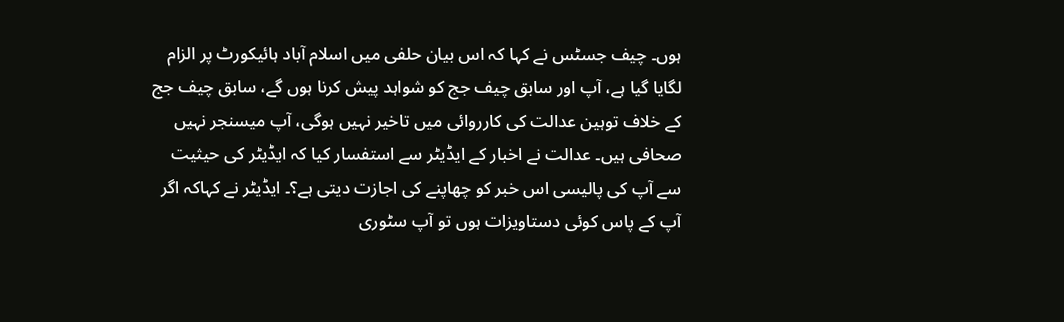ہوں۔ چیف جسٹس نے کہا کہ اس بیان حلفی میں اسلام آباد ہائیکورٹ پر الزام لگایا گیا ہے، آپ اور سابق چیف جج کو شواہد پیش کرنا ہوں گے، سابق چیف جج کے خلاف توہین عدالت کی کارروائی میں تاخیر نہیں ہوگی، آپ میسنجر نہیں صحافی ہیں۔ عدالت نے اخبار کے ایڈیٹر سے استفسار کیا کہ ایڈیٹر کی حیثیت سے آپ کی پالیسی اس خبر کو چھاپنے کی اجازت دیتی ہے؟۔ ایڈیٹر نے کہاکہ اگر آپ کے پاس کوئی دستاویزات ہوں تو آپ سٹوری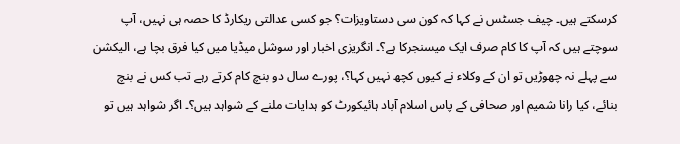کرسکتے ہیں۔ چیف جسٹس نے کہا کہ کون سی دستاویزات؟ جو کسی عدالتی ریکارڈ کا حصہ ہی نہیں، آپ سوچتے ہیں کہ آپ کا کام صرف ایک میسنجرکا ہے؟۔ انگریزی اخبار اور سوشل میڈیا میں کیا فرق بچا ہے، الیکشن سے پہلے نہ چھوڑیں تو ان کے وکلاء نے کیوں کچھ نہیں کہا؟، پورے سال دو بنچ کام کرتے رہے تب کس نے بنچ بنائے، کیا رانا شمیم اور صحافی کے پاس اسلام آباد ہائیکورٹ کو ہدایات ملنے کے شواہد ہیں؟۔ اگر شواہد ہیں تو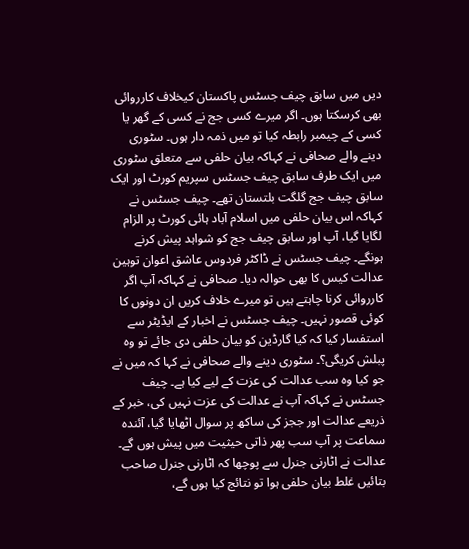دیں میں سابق چیف جسٹس پاکستان کیخلاف کارروائی بھی کرسکتا ہوں۔ اگر میرے کسی جج نے کسی کے گھر یا کسی کے چیمبر رابطہ کیا تو میں ذمہ دار ہوں۔ سٹوری دینے والے صحافی نے کہاکہ بیان حلفی سے متعلق سٹوری میں ایک طرف سابق چیف جسٹس سپریم کورٹ اور ایک سابق چیف جج گلگت بلتستان تھے۔ چیف جسٹس نے کہاکہ اس بیان حلفی میں اسلام آباد ہائی کورٹ پر الزام لگایا گیا، آپ اور سابق چیف جج کو شواہد پیش کرنے ہونگے۔ چیف جسٹس نے ڈاکٹر فردوس عاشق اعوان توہین عدالت کیس کا بھی حوالہ دیا۔ صحافی نے کہاکہ آپ اگر کارروائی کرنا چاہتے ہیں تو میرے خلاف کریں ان دونوں کا کوئی قصور نہیں۔ چیف جسٹس نے اخبار کے ایڈیٹر سے استفسار کیا کہ کیا گارڈین کو بیان حلفی دی جائے تو وہ پبلش کریگی؟۔ سٹوری دینے والے صحافی نے کہا کہ میں نے جو کیا وہ سب عدالت کی عزت کے لیے کیا ہے۔ چیف جسٹس نے کہاکہ آپ نے عدالت کی عزت نہیں کی، خبر کے ذریعے عدالت اور ججز کی ساکھ پر سوال اٹھایا گیا، آئندہ سماعت پر آپ سب پھر ذاتی حیثیت میں پیش ہوں گے۔ عدالت نے اٹارنی جنرل سے پوچھا کہ اٹارنی جنرل صاحب بتائیں غلط بیان حلفی ہوا تو نتائج کیا ہوں گے،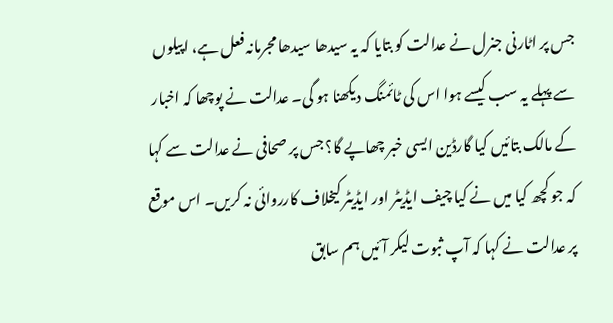جس پر اٹارنی جنرل نے عدالت کو بتایا کہ یہ سیدھا سیدھا مجرمانہ فعل ہے، اپیلوں سے پہلے یہ سب کیسے ہوا اس کی ٹائمنگ دیکھنا ہو گی۔ عدالت نے پوچھا کہ اخبار کے مالک بتائیں کیا گارڈین ایسی خبر چھاپے گا؟ جس پر صحافی نے عدالت سے کہا کہ جو کچھ کیا میں نے کیا چیف ایڈیٹر اور ایڈیٹر کیخلاف کارروائی نہ کریں۔ اس موقع پر عدالت نے کہا کہ آپ ثبوت لیکر آئیں ہم سابق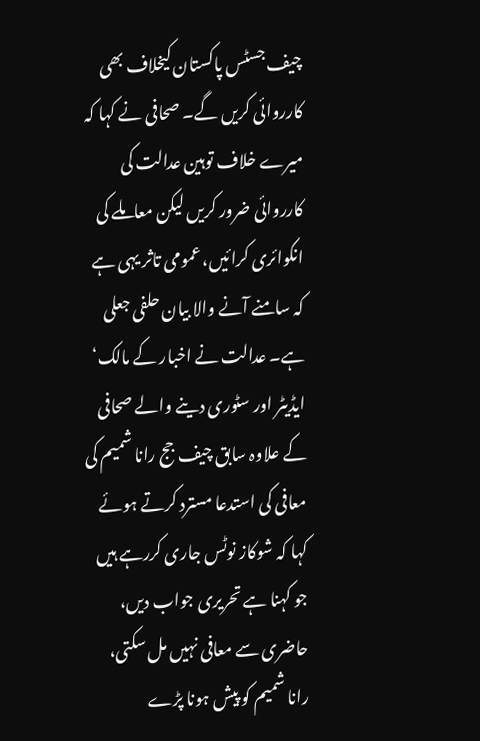چیف جسٹس پاکستان کیخلاف بھی کارروائی کریں گے۔ صحافی نے کہا کہ میرے خلاف توہین عدالت کی کارروائی ضرور کریں لیکن معاملے کی انکوائری کرائیں، عمومی تاثر یہی ہے کہ سامنے آنے والا بیان حلفی جعلی ہے۔ عدالت نے اخبار کے مالک‘ ایڈیٹر اور سٹوری دینے والے صحافی کے علاوہ سابق چیف جج رانا شمیم کی معافی کی استدعا مسترد کرتے ہوئے کہا کہ شوکاز نوٹس جاری کررہے ہیں جو کہنا ہے تحریری جواب دیں، حاضری سے معافی نہیں مل سکتی، رانا شمیم کو پیش ہونا پڑے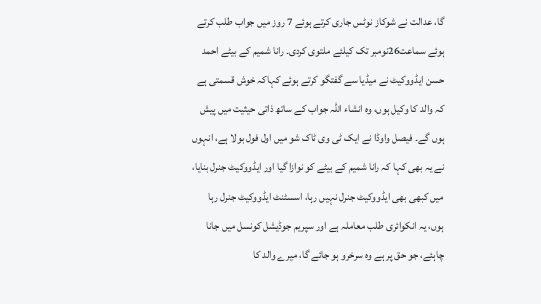گا، عدالت نے شوکاز نوٹس جاری کرتے ہوئے 7 روز میں جواب طلب کرتے ہوئے سماعت26نومبر تک کیلئے ملتوی کردی۔ رانا شمیم کے بیٹے احمد حسن ایڈووکیٹ نے میڈیا سے گفتگو کرتے ہوئے کہاکہ خوش قسمتی ہے کہ والد کا وکیل ہوں، وہ انشاء اللہ جواب کے ساتھ ذاتی حیثیت میں پیش ہوں گے۔ فیصل واوڈا نے ایک ٹی وی ٹاک شو میں اول فول بولا ہے، انہوں نے یہ بھی کہا کہ رانا شمیم کے بیٹے کو نوازا گیا اور ایڈووکیٹ جنرل بنایا، میں کبھی بھی ایڈووکیٹ جنرل نہیں رہا، اسسٹنٹ ایڈووکیٹ جنرل رہا ہوں، یہ انکوائری طلب معاملہ ہے اور سپریم جوڈیشل کونسل میں جانا چاہئے، جو حق پر ہے وہ سرخرو ہو جائے گا، میرے والد کا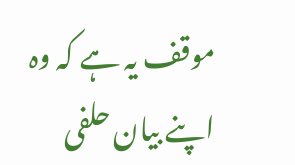موقف یہ ہے کہ وہ اپنے بیان حلفی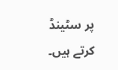پر سٹینڈ کرتے ہیں۔